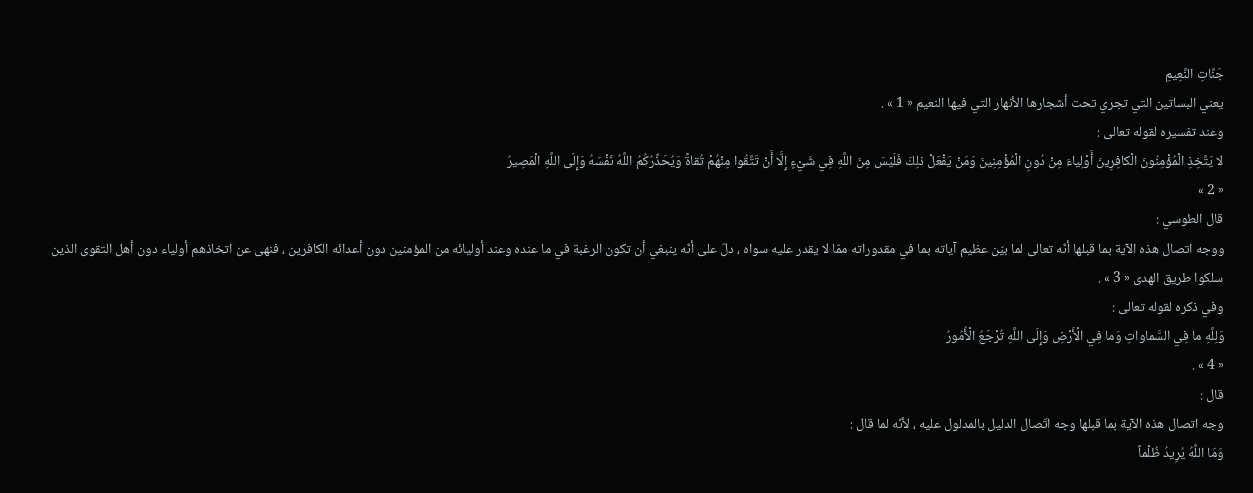جَنَّاتِ النَّعِيمِ
يعني البساتين التي تجري تحت أشجارها الأنهار التي فيها النعيم « 1 » .
وعند تفسيره لقوله تعالى :
لا يَتَّخِذِ الْمُؤْمِنُونَ الْكافِرِينَ أَوْلِياءَ مِنْ دُونِ الْمُؤْمِنِينَ وَمَنْ يَفْعَلْ ذلِكَ فَلَيْسَ مِنَ اللَّهِ فِي شَيْءٍ إِلَّا أَنْ تَتَّقُوا مِنْهُمْ تُقاةً وَيُحَذِّرُكُمُ اللَّهُ نَفْسَهُ وَإِلَى اللَّهِ الْمَصِيرُ
« 2 »
قال الطوسي :
ووجه اتصال هذه الآية بما قبلها أنّه تعالى لما بيّن عظيم آياته بما في مقدوراته ممّا لا يقدر عليه سواه ، دلّ على أنّه ينبغي أن تكون الرغبة في ما عنده وعند أوليائه من المؤمنين دون أعدائه الكافرين ، فنهى عن اتخاذهم أولياء دون أهل التقوى الذين سلكوا طريق الهدى « 3 » .
وفي ذكره لقوله تعالى :
وَلِلَّهِ ما فِي السَّماواتِ وَما فِي الْأَرْضِ وَإِلَى اللَّهِ تُرْجَعُ الْأُمُورُ
« 4 » .
قال :
وجه اتصال هذه الآية بما قبلها وجه اتّصال الدليل بالمدلول عليه ، لأنّه لما قال :
وَمَا اللَّهُ يُرِيدُ ظُلْماً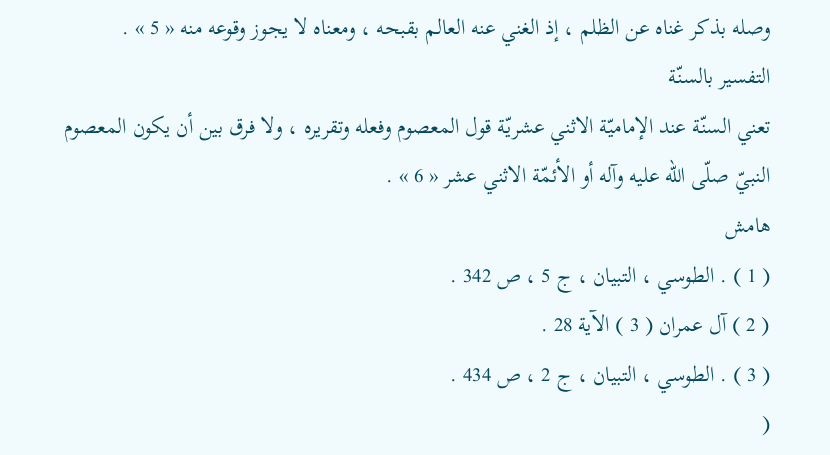وصله بذكر غناه عن الظلم ، إذ الغني عنه العالم بقبحه ، ومعناه لا يجوز وقوعه منه « 5 » .
التفسير بالسنّة
تعني السنّة عند الإماميّة الاثني عشريّة قول المعصوم وفعله وتقريره ، ولا فرق بين أن يكون المعصوم النبيّ صلّى اللّه عليه وآله أو الأئمّة الاثني عشر « 6 » .
هامش
( 1 ) . الطوسي ، التبيان ، ج 5 ، ص 342 .
( 2 ) آل عمران ( 3 ) الآية 28 .
( 3 ) . الطوسي ، التبيان ، ج 2 ، ص 434 .
(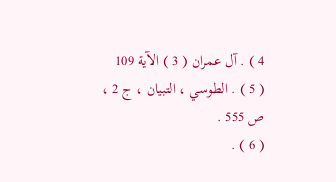4 ) . آل عمران ( 3 ) الآية 109
( 5 ) . الطوسي ، التبيان ، ج 2 ، ص 555 .
( 6 ) .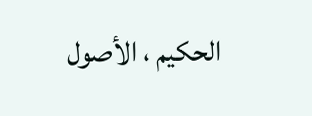الحكيم ، الأصول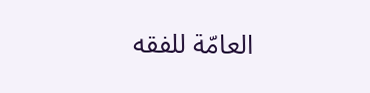العامّة للفقه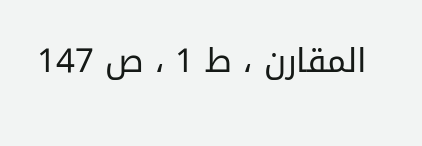المقارن ، ط 1 ، ص 147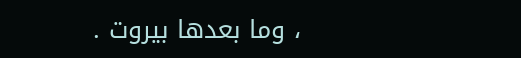، وما بعدها بيروت .